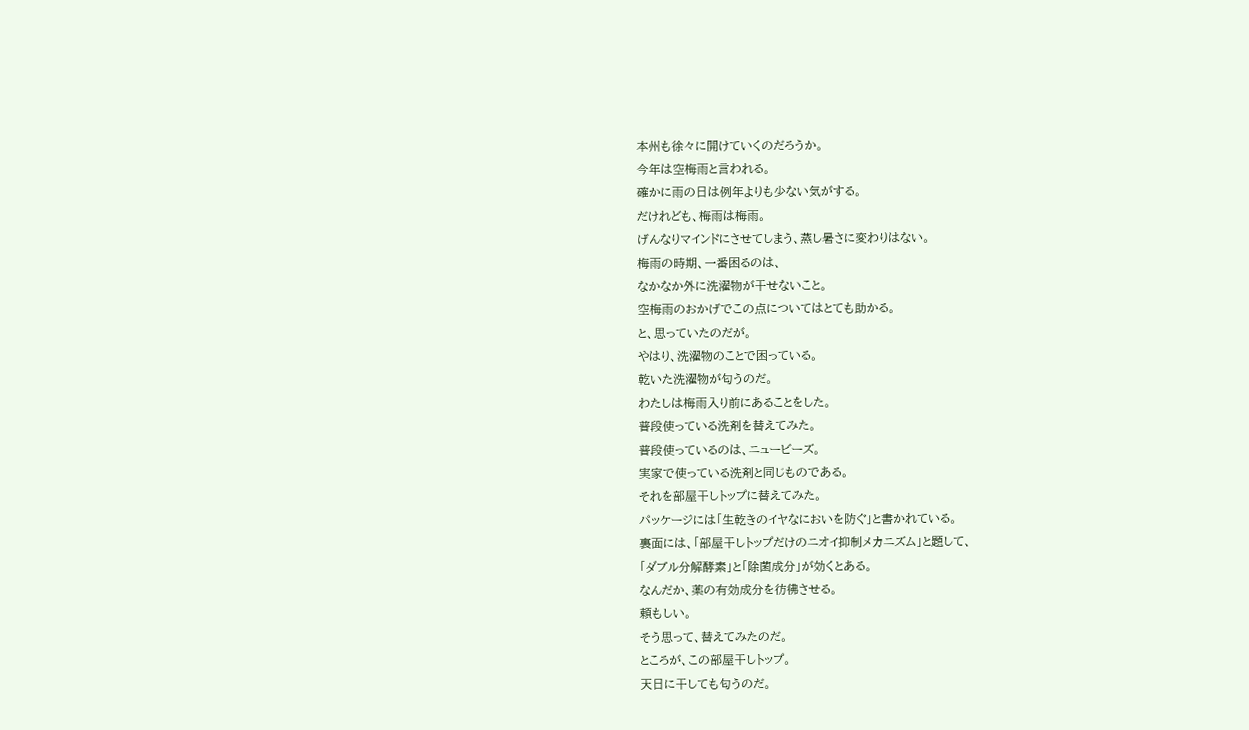本州も徐々に開けていくのだろうか。
今年は空梅雨と言われる。
確かに雨の日は例年よりも少ない気がする。
だけれども、梅雨は梅雨。
げんなりマインドにさせてしまう、蒸し暑さに変わりはない。
梅雨の時期、一番困るのは、
なかなか外に洗濯物が干せないこと。
空梅雨のおかげでこの点についてはとても助かる。
と、思っていたのだが。
やはり、洗濯物のことで困っている。
乾いた洗濯物が匂うのだ。
わたしは梅雨入り前にあることをした。
普段使っている洗剤を替えてみた。
普段使っているのは、ニュービーズ。
実家で使っている洗剤と同じものである。
それを部屋干しトップに替えてみた。
パッケージには「生乾きのイヤなにおいを防ぐ」と書かれている。
裏面には、「部屋干しトップだけのニオイ抑制メカニズム」と題して、
「ダブル分解酵素」と「除菌成分」が効くとある。
なんだか、薬の有効成分を彷彿させる。
頼もしい。
そう思って、替えてみたのだ。
ところが、この部屋干しトップ。
天日に干しても匂うのだ。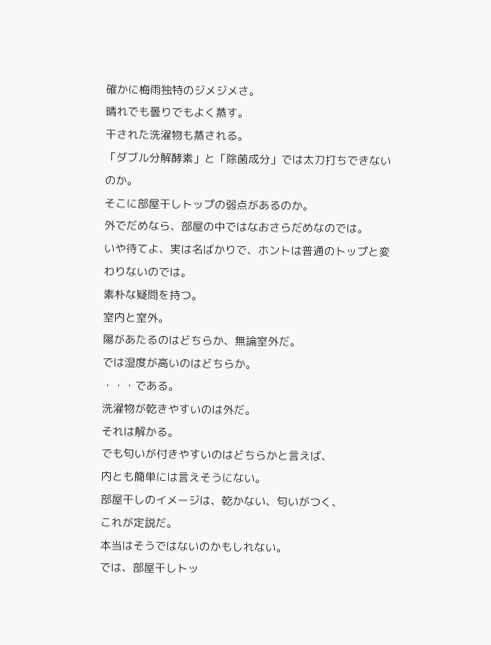確かに梅雨独特のジメジメさ。
晴れでも曇りでもよく蒸す。
干された洗濯物も蒸される。
「ダブル分解酵素」と「除菌成分」では太刀打ちできないのか。
そこに部屋干しトップの弱点があるのか。
外でだめなら、部屋の中ではなおさらだめなのでは。
いや待てよ、実は名ばかりで、ホントは普通のトップと変わりないのでは。
素朴な疑問を持つ。
室内と室外。
陽があたるのはどちらか、無論室外だ。
では湿度が高いのはどちらか。
・・・である。
洗濯物が乾きやすいのは外だ。
それは解かる。
でも匂いが付きやすいのはどちらかと言えば、
内とも簡単には言えそうにない。
部屋干しのイメージは、乾かない、匂いがつく、
これが定説だ。
本当はそうではないのかもしれない。
では、部屋干しトッ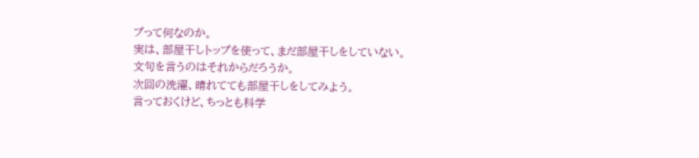プって何なのか。
実は、部屋干しトップを使って、まだ部屋干しをしていない。
文句を言うのはそれからだろうか。
次回の洗濯、晴れてても部屋干しをしてみよう。
言っておくけど、ちっとも科学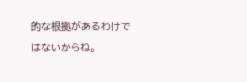的な根拠があるわけではないからね。